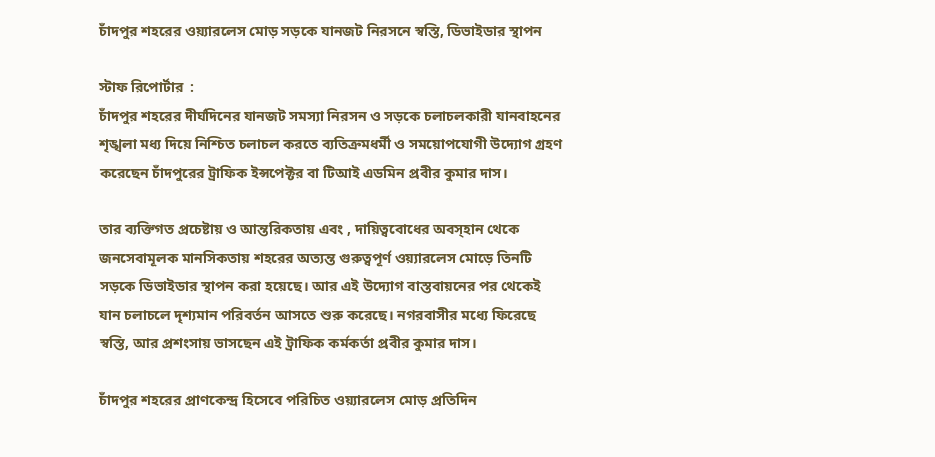চাঁদপুর শহরের ওয়্যারলেস মোড় সড়কে যানজট নিরসনে স্বস্তি, ডিভাইডার স্থাপন

স্টাফ রিপোর্টার  :
চাঁদপুর শহরের দীর্ঘদিনের যানজট সমস্যা নিরসন ও সড়কে চলাচলকারী যানবাহনের শৃঙ্খলা মধ্য দিয়ে নিশ্চিত চলাচল করতে ব্যতিক্রমধর্মী ও সময়োপযোগী উদ্যোগ গ্রহণ করেছেন চাঁদপুরের ট্রাফিক ইন্সপেক্টর বা টিআই এডমিন প্রবীর কুমার দাস।

তার ব্যক্তিগত প্রচেষ্টায় ও আন্তরিকতায় এবং , দায়িত্ববোধের অবস্হান থেকে জনসেবামূলক মানসিকতায় শহরের অত্যন্ত গুরুত্বপূর্ণ ওয়্যারলেস মোড়ে তিনটি সড়কে ডিভাইডার স্থাপন করা হয়েছে। আর এই উদ্যোগ বাস্তবায়নের পর থেকেই যান চলাচলে দৃশ্যমান পরিবর্তন আসতে শুরু করেছে। নগরবাসীর মধ্যে ফিরেছে স্বস্তি, আর প্রশংসায় ভাসছেন এই ট্রাফিক কর্মকর্তা প্রবীর কুমার দাস।

চাঁদপুর শহরের প্রাণকেন্দ্র হিসেবে পরিচিত ওয়্যারলেস মোড় প্রতিদিন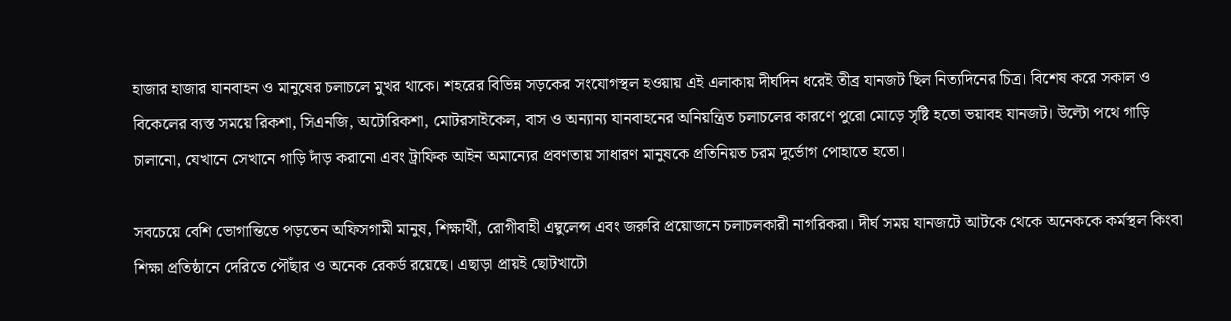হাজার হাজার যানবাহন ও মানুষের চলাচলে মুখর থাকে। শহরের বিভিন্ন সড়কের সংযোগস্থল হওয়ায় এই এলাকায় দীর্ঘদিন ধরেই তীব্র যানজট ছিল নিত্যদিনের চিত্র। বিশেষ করে সকাল ও বিকেলের ব্যস্ত সময়ে রিকশা, সিএনজি, অটোরিকশা, মোটরসাইকেল, বাস ও অন্যান্য যানবাহনের অনিয়ন্ত্রিত চলাচলের কারণে পুরো মোড়ে সৃষ্টি হতো ভয়াবহ যানজট। উল্টো পথে গাড়ি চালানো, যেখানে সেখানে গাড়ি দাঁড় করানো এবং ট্রাফিক আইন অমান্যের প্রবণতায় সাধারণ মানুষকে প্রতিনিয়ত চরম দুর্ভোগ পোহাতে হতো।

সবচেয়ে বেশি ভোগান্তিতে পড়তেন অফিসগামী মানুষ, শিক্ষার্থী, রোগীবাহী এম্বুলেন্স এবং জরুরি প্রয়োজনে চলাচলকারী নাগরিকরা। দীর্ঘ সময় যানজটে আটকে থেকে অনেককে কর্মস্থল কিংবা শিক্ষা প্রতিষ্ঠানে দেরিতে পৌঁছার ও অনেক রেকর্ড রয়েছে। এছাড়া প্রায়ই ছোটখাটো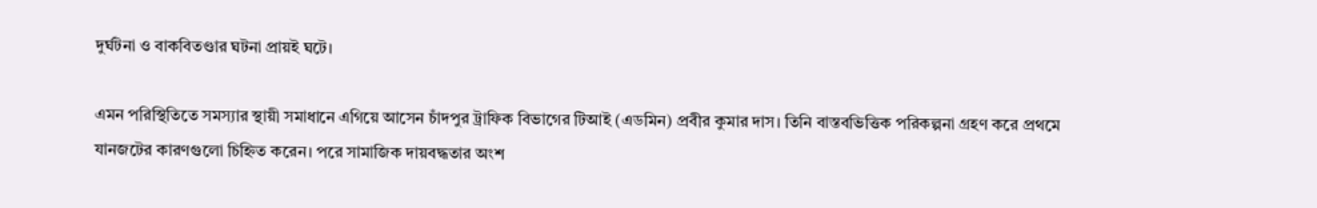দুর্ঘটনা ও বাকবিতণ্ডার ঘটনা প্রায়ই ঘটে।

এমন পরিস্থিতিতে সমস্যার স্থায়ী সমাধানে এগিয়ে আসেন চাঁদপুর ট্রাফিক বিভাগের টিআই (এডমিন) প্রবীর কুমার দাস। তিনি বাস্তবভিত্তিক পরিকল্পনা গ্রহণ করে প্রথমে যানজটের কারণগুলো চিহ্নিত করেন। পরে সামাজিক দায়বদ্ধতার অংশ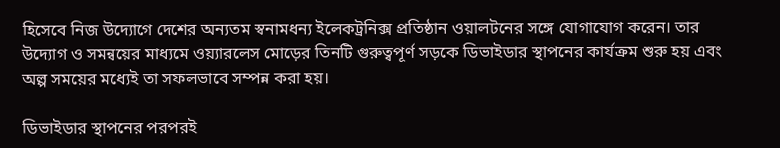হিসেবে নিজ উদ্যোগে দেশের অন্যতম স্বনামধন্য ইলেকট্রনিক্স প্রতিষ্ঠান ওয়ালটনের সঙ্গে যোগাযোগ করেন। তার উদ্যোগ ও সমন্বয়ের মাধ্যমে ওয়্যারলেস মোড়ের তিনটি গুরুত্বপূর্ণ সড়কে ডিভাইডার স্থাপনের কার্যক্রম শুরু হয় এবং অল্প সময়ের মধ্যেই তা সফলভাবে সম্পন্ন করা হয়।

ডিভাইডার স্থাপনের পরপরই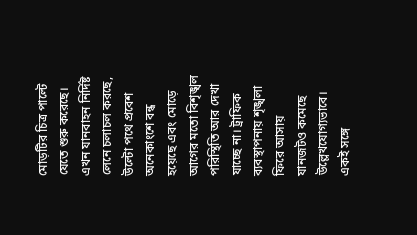মোড়টির চিত্র পাল্টে যেতে শুরু করেছে। এখন যানবাহন নির্দিষ্ট লেনে চলাচল করছে, উল্টো পথে প্রবেশ অনেকাংশে বন্ধ হয়েছে এবং মোড়ে আগের মতো বিশৃঙ্খল পরিস্থিতি আর দেখা যাচ্ছে না। ট্রাফিক ব্যবস্থাপনায় শৃঙ্খলা ফিরে আসায় যানজটও কমেছে উল্লেখযোগ্যভাবে। একই সঙ্গে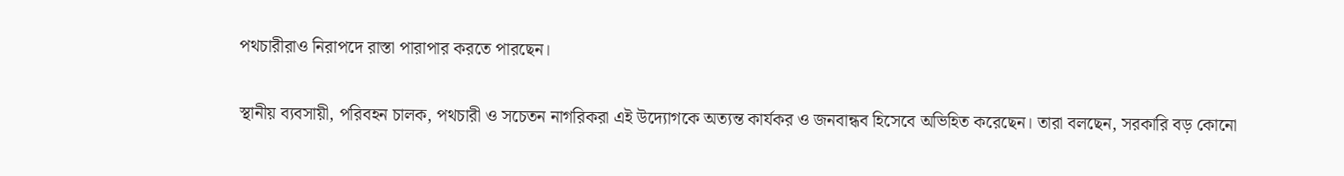পথচারীরাও নিরাপদে রাস্তা পারাপার করতে পারছেন।

স্থানীয় ব্যবসায়ী, পরিবহন চালক, পথচারী ও সচেতন নাগরিকরা এই উদ্যোগকে অত্যন্ত কার্যকর ও জনবান্ধব হিসেবে অভিহিত করেছেন। তারা বলছেন, সরকারি বড় কোনো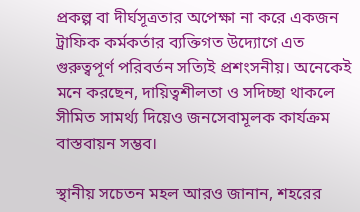প্রকল্প বা দীর্ঘসূত্রতার অপেক্ষা না করে একজন ট্রাফিক কর্মকর্তার ব্যক্তিগত উদ্যোগে এত গুরুত্বপূর্ণ পরিবর্তন সত্যিই প্রশংসনীয়। অনেকেই মনে করছেন, দায়িত্বশীলতা ও সদিচ্ছা থাকলে সীমিত সামর্থ্য দিয়েও জনসেবামূলক কার্যক্রম বাস্তবায়ন সম্ভব।

স্থানীয় সচেতন মহল আরও জানান, শহরের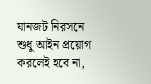যানজট নিরসনে শুধু আইন প্রয়োগ করলেই হবে না,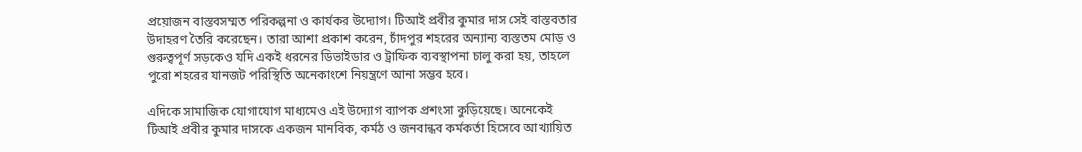প্রয়োজন বাস্তবসম্মত পরিকল্পনা ও কার্যকর উদ্যোগ। টিআই প্রবীর কুমার দাস সেই বাস্তবতার উদাহরণ তৈরি করেছেন। তারা আশা প্রকাশ করেন, চাঁদপুর শহরের অন্যান্য ব্যস্ততম মোড় ও গুরুত্বপূর্ণ সড়কেও যদি একই ধরনের ডিভাইডার ও ট্রাফিক ব্যবস্থাপনা চালু করা হয়, তাহলে পুরো শহরের যানজট পরিস্থিতি অনেকাংশে নিয়ন্ত্রণে আনা সম্ভব হবে।

এদিকে সামাজিক যোগাযোগ মাধ্যমেও এই উদ্যোগ ব্যাপক প্রশংসা কুড়িয়েছে। অনেকেই টিআই প্রবীর কুমার দাসকে একজন মানবিক, কর্মঠ ও জনবান্ধব কর্মকর্তা হিসেবে আখ্যায়িত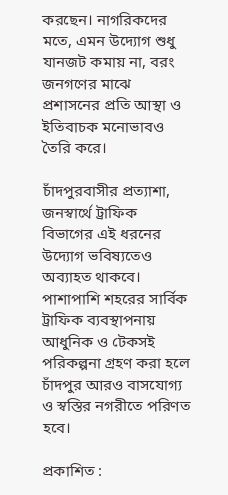করছেন। নাগরিকদের মতে, এমন উদ্যোগ শুধু যানজট কমায় না, বরং জনগণের মাঝে প্রশাসনের প্রতি আস্থা ও ইতিবাচক মনোভাবও তৈরি করে।

চাঁদপুরবাসীর প্রত্যাশা, জনস্বার্থে ট্রাফিক বিভাগের এই ধরনের উদ্যোগ ভবিষ্যতেও অব্যাহত থাকবে। পাশাপাশি শহরের সার্বিক ট্রাফিক ব্যবস্থাপনায় আধুনিক ও টেকসই পরিকল্পনা গ্রহণ করা হলে চাঁদপুর আরও বাসযোগ্য ও স্বস্তির নগরীতে পরিণত হবে।

প্রকাশিত :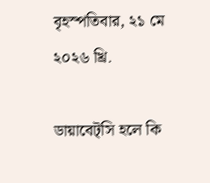বৃহস্পতিবার, ২১ মে ২০২৬ খ্রি.

ডায়াবেট্সি হলে কি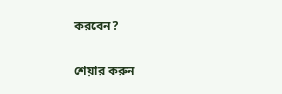করবেন?

শেয়ার করুন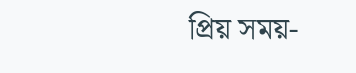প্রিয় সময়-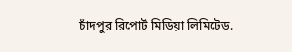চাঁদপুর রিপোর্ট মিডিয়া লিমিটেড.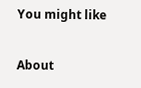You might like

About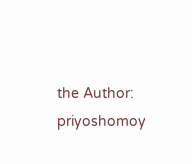the Author: priyoshomoy